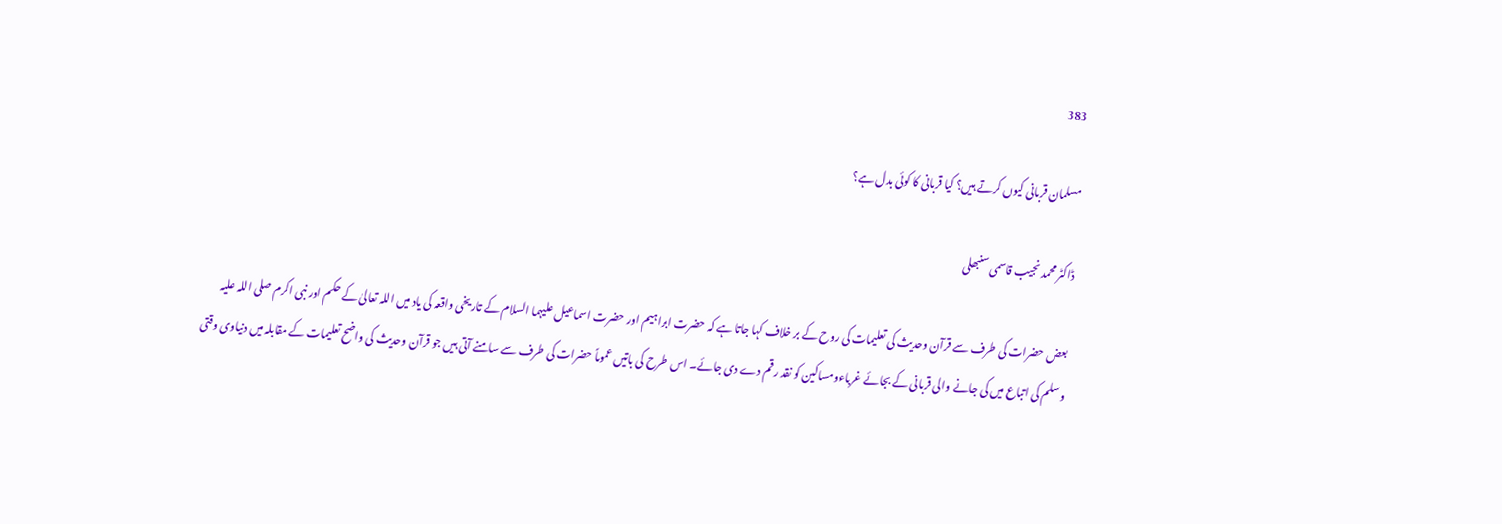383

مسلمان قربانی کیوں کرتے ہیں؟ کیا قربانی کا کوئی بدل ہے؟

ڈاکٹر محمد نجیب قاسمی سنبھلی

بعض حضرات کی طرف سے قرآن وحدیث کی تعلیمات کی روح کے بر خلاف کہا جاتا ہے کہ حضرت ابراہیم اور حضرت اسماعیل علیہما السلام کے تاریخی واقعہ کی یاد میں اللہ تعالیٰ کے حکم اور نبی اکرم صلی اللہ علیہ وسلم کی اتباع میں کی جانے والی قربانی کے بجائے غرباءومساکین کو نقد رقم دے دی جائے۔ اس طرح کی باتیں عموماً حضرات کی طرف سے سامنے آتی ہیں جو قرآن وحدیث کی واضح تعلیمات کے مقابلہ میں دنیاوی وقتی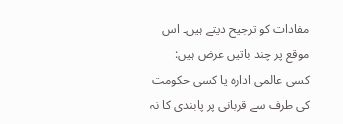مفادات کو ترجیح دیتے ہیں۔ اس موقع پر چند باتیں عرض ہیں:
کسی عالمی ادارہ یا کسی حکومت کی طرف سے قربانی پر پابندی کا نہ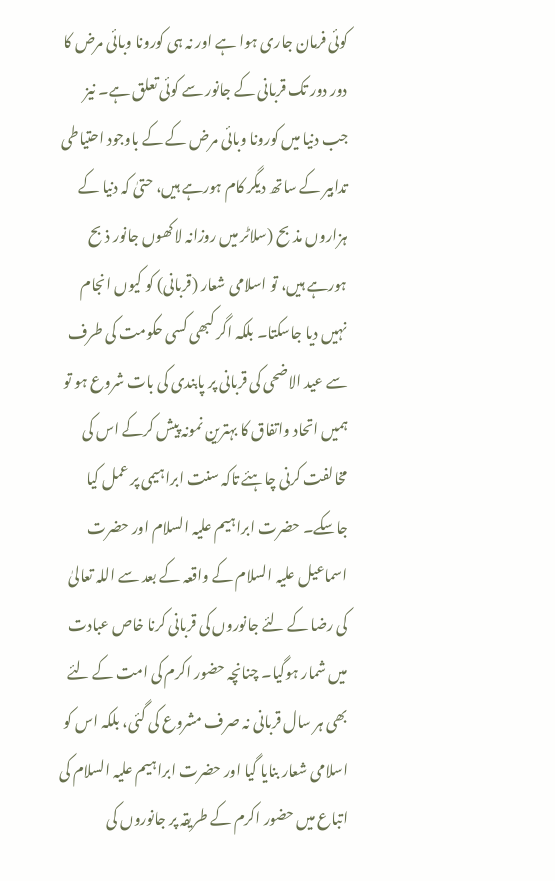کوئی فرمان جاری ہوا ہے اور نہ ہی کورونا وبائی مرض کا دور دور تک قربانی کے جانور سے کوئی تعلق ہے۔ نیز جب دنیا میں کورونا وبائی مرض کے کے باوجود احتیاطی تدابیر کے ساتھ دیگر کام ہورہے ہیں، حتیٰ کہ دنیا کے ہزاروں مذبح (سلاٹر میں روزانہ لاکھوں جانور ذبح ہورہے ہیں، تو اسلامی شعار (قربانی) کو کیوں انجام نہیں دیا جاسکتا۔ بلکہ اگر کبھی کسی حکومت کی طرف سے عید الاضحی کی قربانی پر پابندی کی بات شروع ہو تو ہمیں اتحاد واتفاق کا بہترین نمونہ پیش کرکے اس کی مخالفت کرنی چاہئے تاکہ سنت ابراہیمی پر عمل کیا جاسکے۔ حضرت ابراہیم علیہ السلام اور حضرت اسماعیل علیہ السلام کے واقعہ کے بعد سے اللہ تعالیٰ کی رضا کے لئے جانوروں کی قربانی کرنا خاص عبادت میں شمار ہوگیا۔ چنانچہ حضور اکرم کی امت کے لئے بھی ہر سال قربانی نہ صرف مشروع کی گئی، بلکہ اس کو اسلامی شعار بنایا گیا اور حضرت ابراہیم علیہ السلام کی اتباع میں حضور اکرم کے طریقہ پر جانوروں کی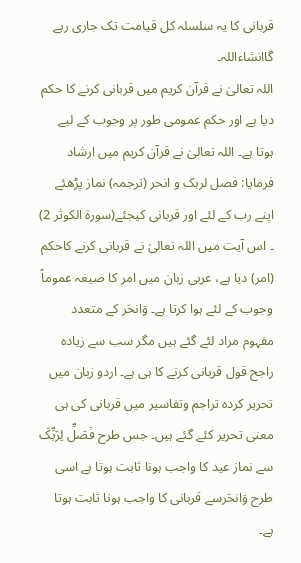قربانی کا یہ سلسلہ کل قیامت تک جاری رہے گاانشاءاللہ۔
اللہ تعالیٰ نے قرآن کریم میں قربانی کرنے کا حکم دیا ہے اور حکم عمومی طور پر وجوب کے لیے ہوتا ہے۔ اللہ تعالیٰ نے قرآن کریم میں ارشاد فرمایا: فصل لربک و انحر (ترجمہ) نماز پڑھئے اپنے رب کے لئے اور قربانی کیجئے(سورة الکوثر 2) ۔ اس آیت میں اللہ تعالیٰ نے قربانی کرنے کاحکم (امر) دیا ہے، عربی زبان میں امر کا صیغہ عموماً وجوب کے لئے ہوا کرتا ہے۔ وَانحَر کے متعدد مفہوم مراد لئے گئے ہیں مگر سب سے زیادہ راجح قول قربانی کرنے کا ہی ہے۔ اردو زبان میں تحریر کردہ تراجم وتفاسیر میں قربانی کی ہی معنی تحریر کئے گئے ہیں۔ جس طرح فَصَلِّ لِرَبِّکَ سے نماز عید کا واجب ہونا ثابت ہوتا ہے اسی طرح وَانحَرسے قربانی کا واجب ہونا ثابت ہوتا ہے۔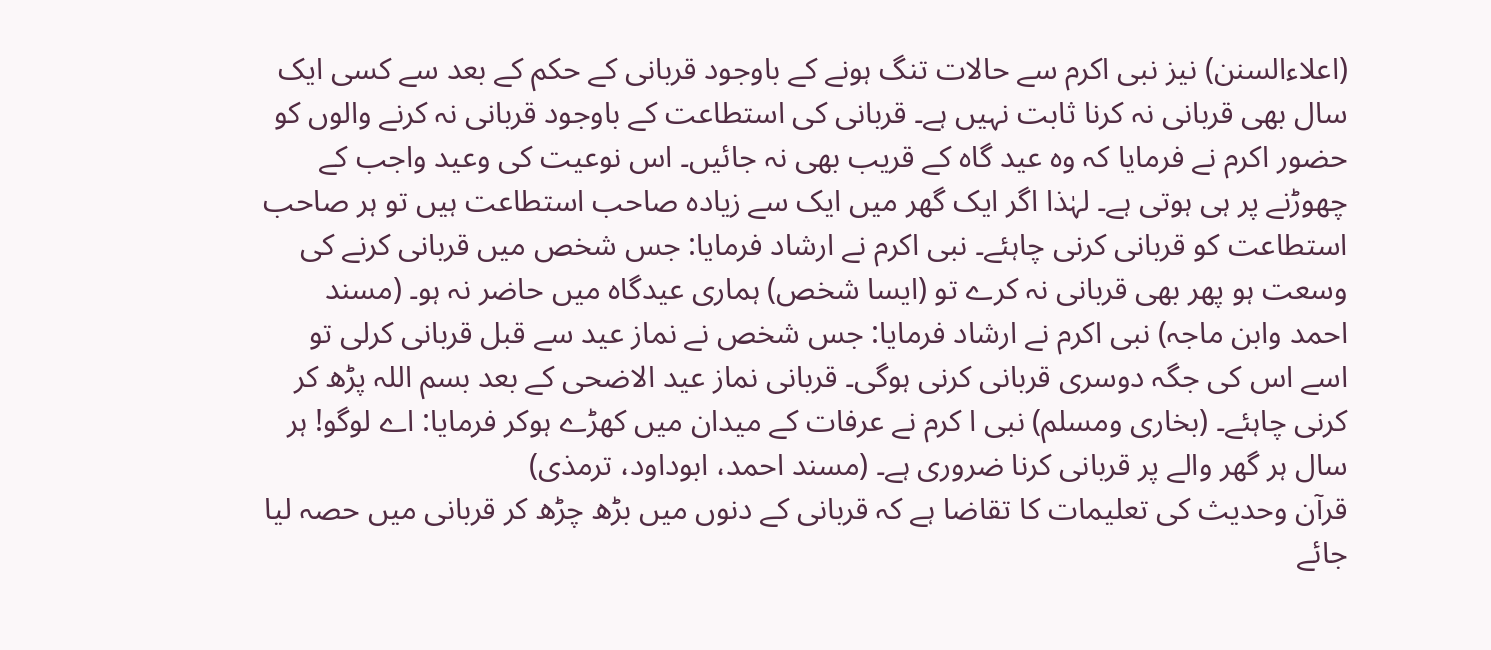(اعلاءالسنن) نیز نبی اکرم سے حالات تنگ ہونے کے باوجود قربانی کے حکم کے بعد سے کسی ایک سال بھی قربانی نہ کرنا ثابت نہیں ہے۔ قربانی کی استطاعت کے باوجود قربانی نہ کرنے والوں کو حضور اکرم نے فرمایا کہ وہ عید گاہ کے قریب بھی نہ جائیں۔ اس نوعیت کی وعید واجب کے چھوڑنے پر ہی ہوتی ہے۔ لہٰذا اگر ایک گھر میں ایک سے زیادہ صاحب استطاعت ہیں تو ہر صاحب استطاعت کو قربانی کرنی چاہئے۔ نبی اکرم نے ارشاد فرمایا: جس شخص میں قربانی کرنے کی وسعت ہو پھر بھی قربانی نہ کرے تو (ایسا شخص) ہماری عیدگاہ میں حاضر نہ ہو۔ (مسند احمد وابن ماجہ) نبی اکرم نے ارشاد فرمایا: جس شخص نے نماز عید سے قبل قربانی کرلی تو اسے اس کی جگہ دوسری قربانی کرنی ہوگی۔ قربانی نماز عید الاضحی کے بعد بسم اللہ پڑھ کر کرنی چاہئے۔ (بخاری ومسلم) نبی ا کرم نے عرفات کے میدان میں کھڑے ہوکر فرمایا: اے لوگو! ہر سال ہر گھر والے پر قربانی کرنا ضروری ہے۔ (مسند احمد، ابوداود، ترمذی)
قرآن وحدیث کی تعلیمات کا تقاضا ہے کہ قربانی کے دنوں میں بڑھ چڑھ کر قربانی میں حصہ لیا جائے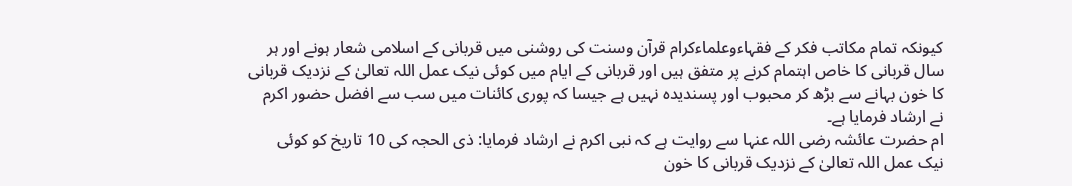کیونکہ تمام مکاتب فکر کے فقہاءوعلماءکرام قرآن وسنت کی روشنی میں قربانی کے اسلامی شعار ہونے اور ہر سال قربانی کا خاص اہتمام کرنے پر متفق ہیں اور قربانی کے ایام میں کوئی نیک عمل اللہ تعالیٰ کے نزدیک قربانی کا خون بہانے سے بڑھ کر محبوب اور پسندیدہ نہیں ہے جیسا کہ پوری کائنات میں سب سے افضل حضور اکرم نے ارشاد فرمایا ہے۔
ام حضرت عائشہ رضی اللہ عنہا سے روایت ہے کہ نبی اکرم نے ارشاد فرمایا: ذی الحجہ کی 10 تاریخ کو کوئی نیک عمل اللہ تعالیٰ کے نزدیک قربانی کا خون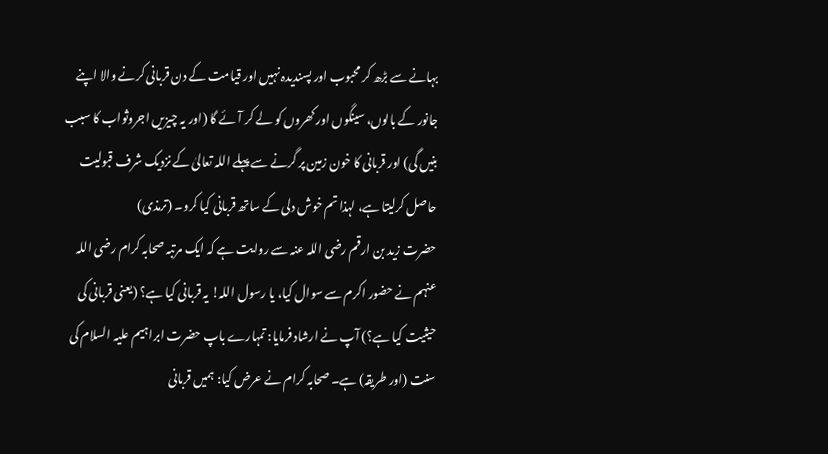بہانے سے بڑھ کر محبوب اور پسندیدہ نہیں اور قیامت کے دن قربانی کرنے والا اپنے جانور کے بالوں، سینگوں اور کھروں کو لے کر آئے گا (اور یہ چیزیں اجروثواب کا سبب بنیں گی) اور قربانی کا خون زمین پر گرنے سے پہلے اللہ تعالیٰ کے نزدیک شرف قبولیت حاصل کرلیتا ہے، لہذا تم خوش دلی کے ساتھ قربانی کیا کرو۔ (ترمذی)
حضرت زید بن ارقم رضی اللہ عنہ سے روایت ہے کہ ایک مرتبہ صحابہ کرام رضی اللہ عنہم نے حضور اکرم سے سوال کیا، یا رسول اللہ! یہ قربانی کیا ہے؟ (یعنی قربانی کی حیثیت کیا ہے؟) آپ نے ارشاد فرمایا: تمہارے باپ حضرت ابراہیم علیہ السلام کی سنت (اور طریقہ) ہے۔ صحابہ کرام نے عرض کیا: ہمیں قربانی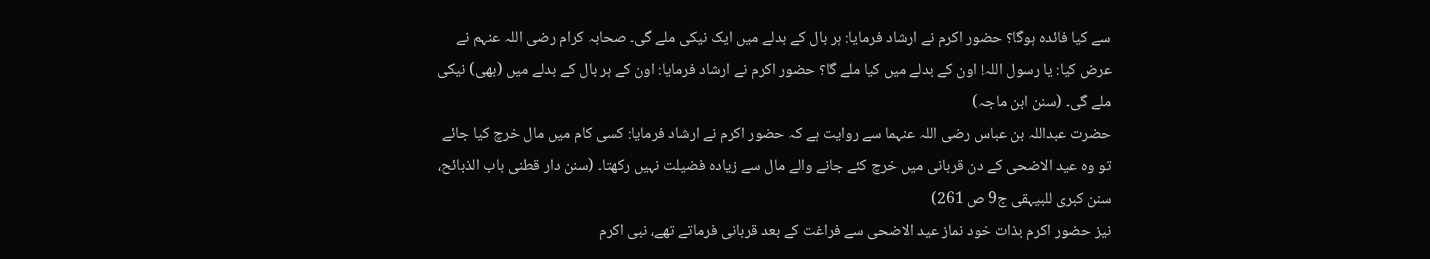سے کیا فائدہ ہوگا؟ حضور اکرم نے ارشاد فرمایا: ہر بال کے بدلے میں ایک نیکی ملے گی۔ صحابہ کرام رضی اللہ عنہم نے عرض کیا: یا رسول اللہ! اون کے بدلے میں کیا ملے گا؟ حضور اکرم نے ارشاد فرمایا: اون کے ہر بال کے بدلے میں (بھی) نیکی ملے گی۔ (سنن ابن ماجہ)
حضرت عبداللہ بن عباس رضی اللہ عنہما سے روایت ہے کہ حضور اکرم نے ارشاد فرمایا: کسی کام میں مال خرچ کیا جائے تو وہ عید الاضحی کے دن قربانی میں خرچ کئے جانے والے مال سے زیادہ فضیلت نہیں رکھتا۔ (سنن دار قطنی باب الذبائح، سنن کبری للبیہقی ج9 ص 261)
نیز حضور اکرم بذات خود نماز عید الاضحی سے فراغت کے بعد قربانی فرماتے تھے، نبی اکرم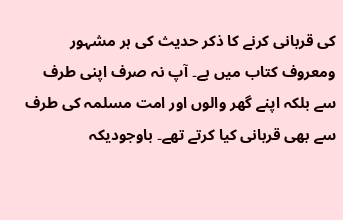کی قربانی کرنے کا ذکر حدیث کی ہر مشہور ومعروف کتاب میں ہے۔ آپ نہ صرف اپنی طرف سے بلکہ اپنے گھر والوں اور امت مسلمہ کی طرف سے بھی قربانی کیا کرتے تھے۔ باوجودیکہ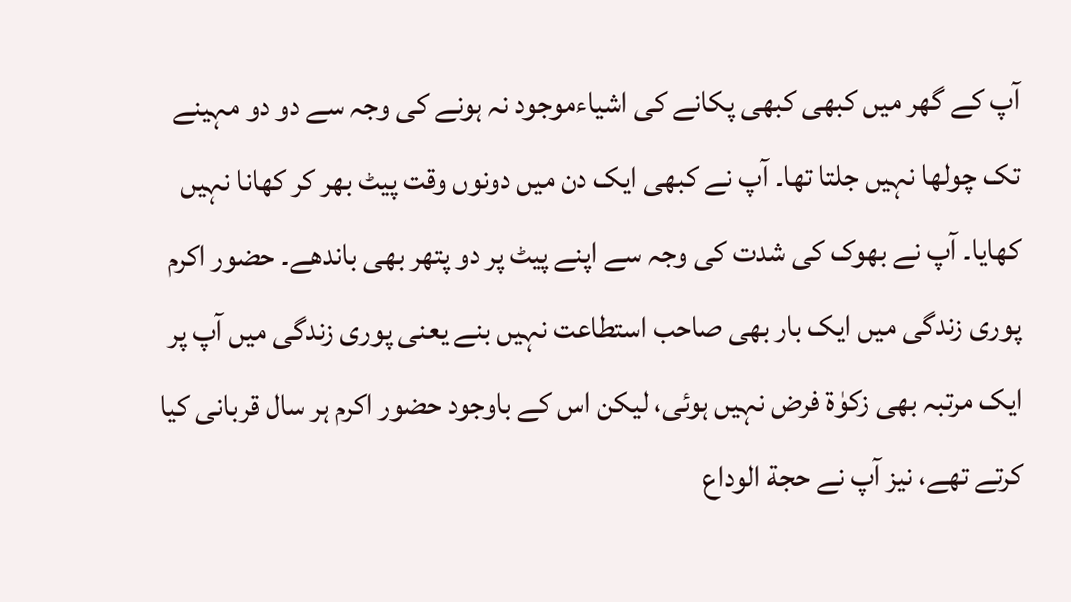آپ کے گھر میں کبھی کبھی پکانے کی اشیاءموجود نہ ہونے کی وجہ سے دو دو مہینے تک چولھا نہیں جلتا تھا۔ آپ نے کبھی ایک دن میں دونوں وقت پیٹ بھر کر کھانا نہیں کھایا۔ آپ نے بھوک کی شدت کی وجہ سے اپنے پیٹ پر دو پتھر بھی باندھے۔ حضور اکرم پوری زندگی میں ایک بار بھی صاحب استطاعت نہیں بنے یعنی پوری زندگی میں آپ پر ایک مرتبہ بھی زکوٰة فرض نہیں ہوئی، لیکن اس کے باوجود حضور اکرم ہر سال قربانی کیا کرتے تھے، نیز آپ نے حجة الوداع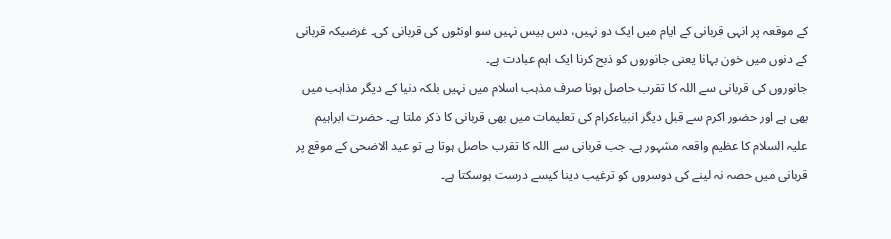کے موقعہ پر انہی قربانی کے ایام میں ایک دو نہیں، دس بیس نہیں سو اونٹوں کی قربانی کی۔ غرضیکہ قربانی کے دنوں میں خون بہانا یعنی جانوروں کو ذبح کرنا ایک اہم عبادت ہے۔
جانوروں کی قربانی سے اللہ کا تقرب حاصل ہونا صرف مذہب اسلام میں نہیں بلکہ دنیا کے دیگر مذاہب میں بھی ہے اور حضور اکرم سے قبل دیگر انبیاءکرام کی تعلیمات میں بھی قربانی کا ذکر ملتا ہے۔ حضرت ابراہیم علیہ السلام کا عظیم واقعہ مشہور ہے۔ جب قربانی سے اللہ کا تقرب حاصل ہوتا ہے تو عید الاضحی کے موقع پر قربانی میں حصہ نہ لینے کی دوسروں کو ترغیب دینا کیسے درست ہوسکتا ہے۔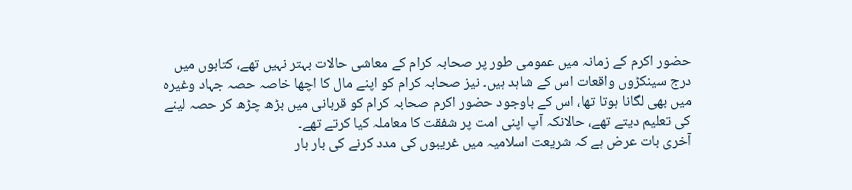حضور اکرم کے زمانہ میں عمومی طور پر صحابہ کرام کے معاشی حالات بہتر نہیں تھے، کتابوں میں درج سینکڑوں واقعات اس کے شاہد ہیں۔ نیز صحابہ کرام کو اپنے مال کا اچھا خاصہ حصہ جہاد وغیرہ میں بھی لگانا ہوتا تھا، اس کے باوجود حضور اکرم صحابہ کرام کو قربانی میں بڑھ چڑھ کر حصہ لینے کی تعلیم دیتے تھے، حالانکہ آپ اپنی امت پر شفقت کا معاملہ کیا کرتے تھے۔
آخری بات عرض ہے کہ شریعت اسلامیہ میں غریبوں کی مدد کرنے کی بار بار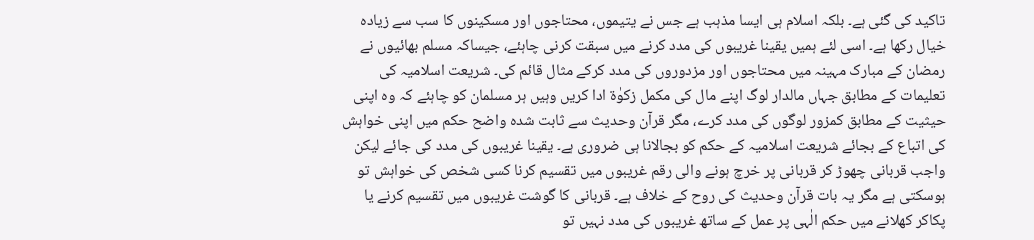تاکید کی گئی ہے۔ بلکہ اسلام ہی ایسا مذہب ہے جس نے یتیموں، محتاجوں اور مسکینوں کا سب سے زیادہ خیال رکھا ہے۔ اسی لئے ہمیں یقینا غریبوں کی مدد کرنے میں سبقت کرنی چاہئے، جیساکہ مسلم بھائیوں نے رمضان کے مبارک مہینہ میں محتاجوں اور مزدوروں کی مدد کرکے مثال قائم کی۔ شریعت اسلامیہ کی تعلیمات کے مطابق جہاں مالدار لوگ اپنے مال کی مکمل زکوٰة ادا کریں وہیں ہر مسلمان کو چاہئے کہ وہ اپنی حیثیت کے مطابق کمزور لوگوں کی مدد کرے، مگر قرآن وحدیث سے ثابت شدہ واضح حکم میں اپنی خواہش کی اتباع کے بجائے شریعت اسلامیہ کے حکم کو بجالانا ہی ضروری ہے۔ یقینا غریبوں کی مدد کی جائے لیکن واجب قربانی چھوڑ کر قربانی پر خرچ ہونے والی رقم غریبوں میں تقسیم کرنا کسی شخص کی خواہش تو ہوسکتی ہے مگر یہ بات قرآن وحدیث کی روح کے خلاف ہے۔ قربانی کا گوشت غریبوں میں تقسیم کرنے یا پکاکر کھلانے میں حکم الٰہی پر عمل کے ساتھ غریبوں کی مدد نہیں تو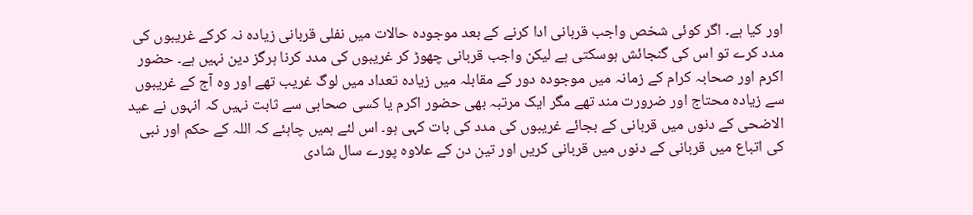اور کیا ہے۔ اگر کوئی شخص واجب قربانی ادا کرنے کے بعد موجودہ حالات میں نفلی قربانی زیادہ نہ کرکے غریبوں کی مدد کرے تو اس کی گنجائش ہوسکتی ہے لیکن واجب قربانی چھوڑ کر غریبوں کی مدد کرنا ہرگز دین نہیں ہے۔ حضور اکرم اور صحابہ کرام کے زمانہ میں موجودہ دور کے مقابلہ میں زیادہ تعداد میں لوگ غریب تھے اور وہ آج کے غریبوں سے زیادہ محتاج اور ضرورت مند تھے مگر ایک مرتبہ بھی حضور اکرم یا کسی صحابی سے ثابت نہیں کہ انہوں نے عید الاضحی کے دنوں میں قربانی کے بجائے غریبوں کی مدد کی بات کہی ہو۔ اس لئے ہمیں چاہئے کہ اللہ کے حکم اور نبی کی اتباع میں قربانی کے دنوں میں قربانی کریں اور تین دن کے علاوہ پورے سال شادی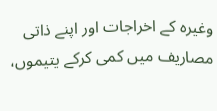وغیرہ کے اخراجات اور اپنے ذاتی مصاریف میں کمی کرکے یتیموں،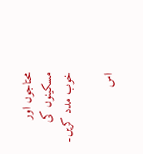محتاجوں اور مسکینوں کی خوب مدد کریں۔

اس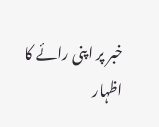خبر پر اپنی رائے کا اظہار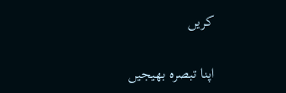کریں

اپنا تبصرہ بھیجیں